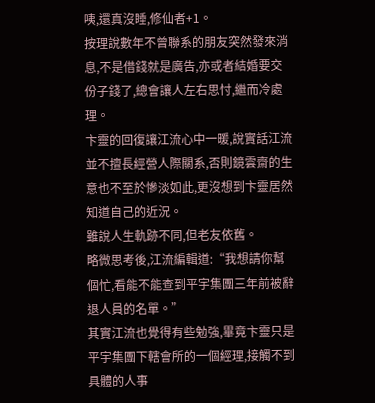咦,還真沒睡,修仙者+1。
按理說數年不曾聯系的朋友突然發來消息,不是借錢就是廣告,亦或者結婚要交份子錢了,總會讓人左右思忖,繼而冷處理。
卞靈的回復讓江流心中一暖,說實話江流並不擅長經營人際關系,否則鏡雲齋的生意也不至於慘淡如此,更沒想到卞靈居然知道自己的近況。
雖說人生軌跡不同,但老友依舊。
略微思考後,江流編輯道:“我想請你幫個忙,看能不能查到平宇集團三年前被辭退人員的名單。”
其實江流也覺得有些勉強,畢竟卞靈只是平宇集團下轄會所的一個經理,接觸不到具體的人事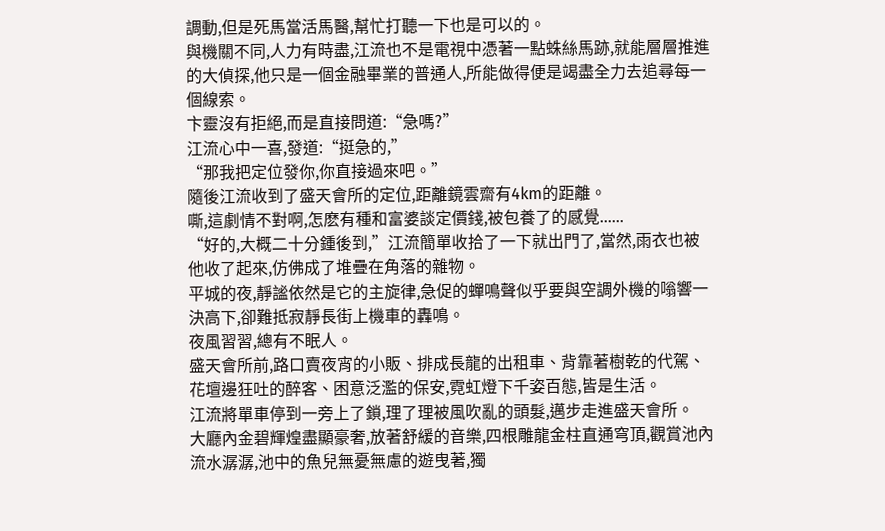調動,但是死馬當活馬醫,幫忙打聽一下也是可以的。
與機關不同,人力有時盡,江流也不是電視中憑著一點蛛絲馬跡,就能層層推進的大偵探,他只是一個金融畢業的普通人,所能做得便是竭盡全力去追尋每一個線索。
卞靈沒有拒絕,而是直接問道:“急嗎?”
江流心中一喜,發道:“挺急的,”
“那我把定位發你,你直接過來吧。”
隨後江流收到了盛天會所的定位,距離鏡雲齋有4km的距離。
嘶,這劇情不對啊,怎麽有種和富婆談定價錢,被包養了的感覺......
“好的,大概二十分鍾後到,”江流簡單收拾了一下就出門了,當然,雨衣也被他收了起來,仿佛成了堆疊在角落的雜物。
平城的夜,靜謐依然是它的主旋律,急促的蟬鳴聲似乎要與空調外機的嗡響一決高下,卻難抵寂靜長街上機車的轟鳴。
夜風習習,總有不眠人。
盛天會所前,路口賣夜宵的小販、排成長龍的出租車、背靠著樹乾的代駕、花壇邊狂吐的醉客、困意泛濫的保安,霓虹燈下千姿百態,皆是生活。
江流將單車停到一旁上了鎖,理了理被風吹亂的頭髮,邁步走進盛天會所。
大廳內金碧輝煌盡顯豪奢,放著舒緩的音樂,四根雕龍金柱直通穹頂,觀賞池內流水潺潺,池中的魚兒無憂無慮的遊曳著,獨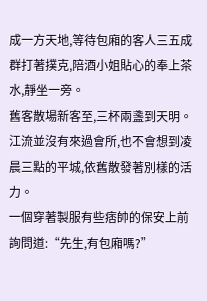成一方天地,等待包廂的客人三五成群打著撲克,陪酒小姐貼心的奉上茶水,靜坐一旁。
舊客散場新客至,三杯兩盞到天明。
江流並沒有來過會所,也不會想到凌晨三點的平城,依舊散發著別樣的活力。
一個穿著製服有些痞帥的保安上前詢問道:“先生,有包廂嗎?”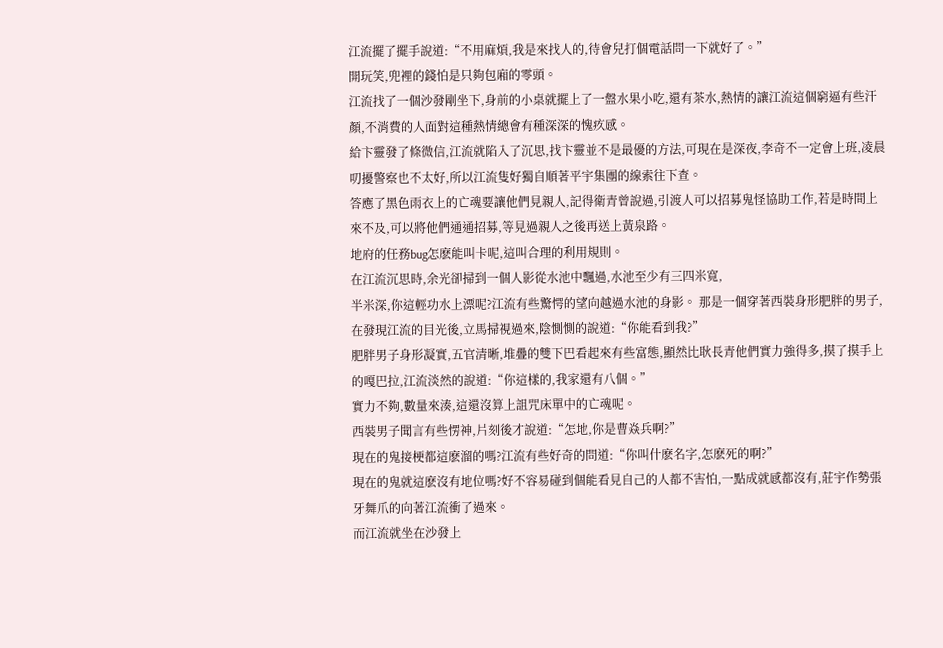江流擺了擺手說道:“不用麻煩,我是來找人的,待會兒打個電話問一下就好了。”
開玩笑,兜裡的錢怕是只夠包廂的零頭。
江流找了一個沙發剛坐下,身前的小桌就擺上了一盤水果小吃,還有茶水,熱情的讓江流這個窮逼有些汗顏,不消費的人面對這種熱情總會有種深深的愧疚感。
給卞靈發了條微信,江流就陷入了沉思,找卞靈並不是最優的方法,可現在是深夜,李奇不一定會上班,凌晨叨擾警察也不太好,所以江流隻好獨自順著平宇集團的線索往下查。
答應了黑色雨衣上的亡魂要讓他們見親人,記得衛青曾說過,引渡人可以招募鬼怪協助工作,若是時間上來不及,可以將他們通通招募,等見過親人之後再送上黃泉路。
地府的任務bug怎麽能叫卡呢,這叫合理的利用規則。
在江流沉思時,余光卻掃到一個人影從水池中飄過,水池至少有三四米寬,
半米深,你這輕功水上漂呢?江流有些驚愕的望向越過水池的身影。 那是一個穿著西裝身形肥胖的男子,在發現江流的目光後,立馬掃視過來,陰惻惻的說道:“你能看到我?”
肥胖男子身形凝實,五官清晰,堆疊的雙下巴看起來有些富態,顯然比耿長青他們實力強得多,摸了摸手上的嘎巴拉,江流淡然的說道:“你這樣的,我家還有八個。”
實力不夠,數量來湊,這還沒算上詛咒床單中的亡魂呢。
西裝男子聞言有些愣神,片刻後才說道:“怎地,你是曹焱兵啊?”
現在的鬼接梗都這麽溜的嗎?江流有些好奇的問道:“你叫什麽名字,怎麽死的啊?”
現在的鬼就這麽沒有地位嗎?好不容易碰到個能看見自己的人都不害怕,一點成就感都沒有,莊宇作勢張牙舞爪的向著江流衝了過來。
而江流就坐在沙發上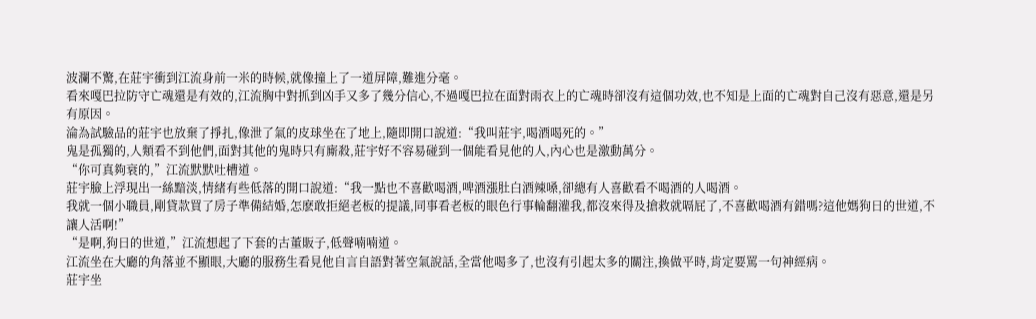波瀾不驚,在莊宇衝到江流身前一米的時候,就像撞上了一道屏障,難進分毫。
看來嘎巴拉防守亡魂還是有效的,江流胸中對抓到凶手又多了幾分信心,不過嘎巴拉在面對雨衣上的亡魂時卻沒有這個功效,也不知是上面的亡魂對自己沒有惡意,還是另有原因。
淪為試驗品的莊宇也放棄了掙扎,像泄了氣的皮球坐在了地上,隨即開口說道:“我叫莊宇,喝酒喝死的。”
鬼是孤獨的,人類看不到他們,面對其他的鬼時只有廝殺,莊宇好不容易碰到一個能看見他的人,內心也是激動萬分。
“你可真夠衰的,”江流默默吐槽道。
莊宇臉上浮現出一絲黯淡,情緒有些低落的開口說道:“我一點也不喜歡喝酒,啤酒漲肚白酒辣嗓,卻總有人喜歡看不喝酒的人喝酒。
我就一個小職員,剛貸款買了房子準備結婚,怎麽敢拒絕老板的提議,同事看老板的眼色行事輪翻灌我,都沒來得及搶救就嗝屁了,不喜歡喝酒有錯嗎?這他媽狗日的世道,不讓人活啊!”
“是啊,狗日的世道,”江流想起了下套的古董販子,低聲喃喃道。
江流坐在大廳的角落並不顯眼,大廳的服務生看見他自言自語對著空氣說話,全當他喝多了,也沒有引起太多的關注,換做平時,肯定要罵一句神經病。
莊宇坐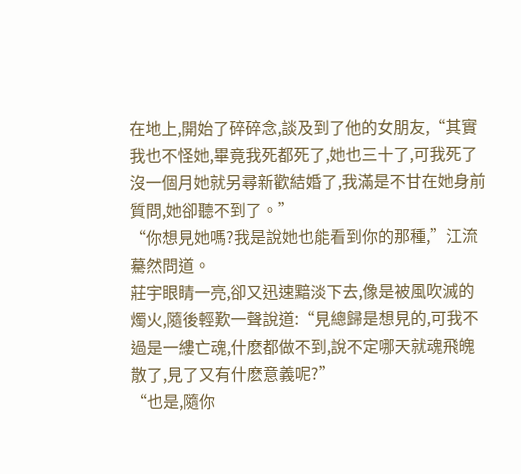在地上,開始了碎碎念,談及到了他的女朋友,“其實我也不怪她,畢竟我死都死了,她也三十了,可我死了沒一個月她就另尋新歡結婚了,我滿是不甘在她身前質問,她卻聽不到了。”
“你想見她嗎?我是說她也能看到你的那種,”江流驀然問道。
莊宇眼睛一亮,卻又迅速黯淡下去,像是被風吹滅的燭火,隨後輕歎一聲說道:“見總歸是想見的,可我不過是一縷亡魂,什麽都做不到,說不定哪天就魂飛魄散了,見了又有什麽意義呢?”
“也是,隨你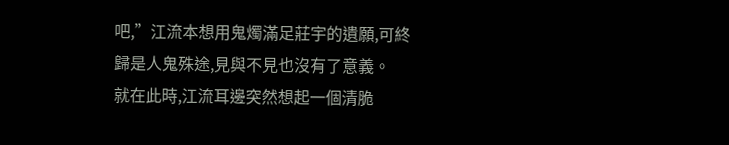吧,”江流本想用鬼燭滿足莊宇的遺願,可終歸是人鬼殊途,見與不見也沒有了意義。
就在此時,江流耳邊突然想起一個清脆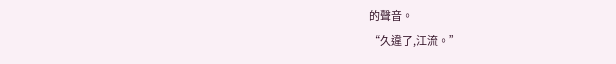的聲音。
“久違了,江流。”